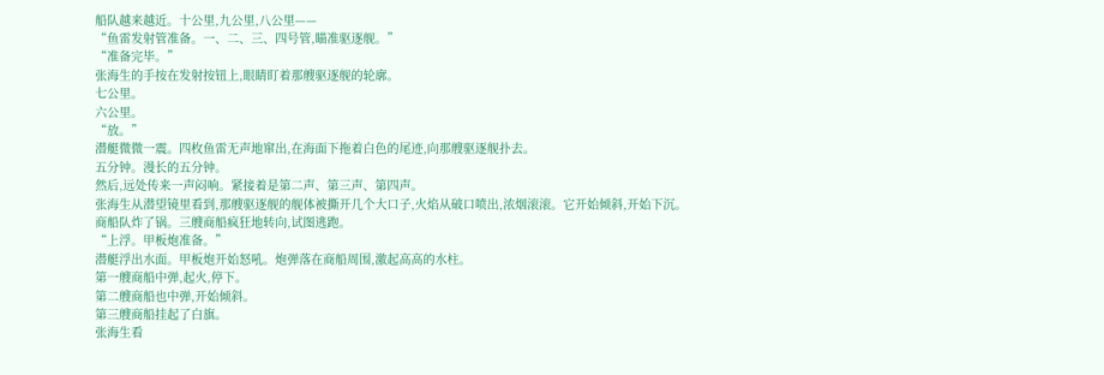船队越来越近。十公里,九公里,八公里——
“鱼雷发射管准备。一、二、三、四号管,瞄准驱逐舰。”
“准备完毕。”
张海生的手按在发射按钮上,眼睛盯着那艘驱逐舰的轮廓。
七公里。
六公里。
“放。”
潜艇微微一震。四枚鱼雷无声地窜出,在海面下拖着白色的尾迹,向那艘驱逐舰扑去。
五分钟。漫长的五分钟。
然后,远处传来一声闷响。紧接着是第二声、第三声、第四声。
张海生从潜望镜里看到,那艘驱逐舰的舰体被撕开几个大口子,火焰从破口喷出,浓烟滚滚。它开始倾斜,开始下沉。
商船队炸了锅。三艘商船疯狂地转向,试图逃跑。
“上浮。甲板炮准备。”
潜艇浮出水面。甲板炮开始怒吼。炮弹落在商船周围,激起高高的水柱。
第一艘商船中弹,起火,停下。
第二艘商船也中弹,开始倾斜。
第三艘商船挂起了白旗。
张海生看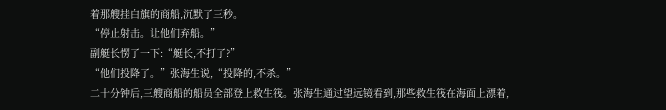着那艘挂白旗的商船,沉默了三秒。
“停止射击。让他们弃船。”
副艇长愣了一下:“艇长,不打了?”
“他们投降了。”张海生说,“投降的,不杀。”
二十分钟后,三艘商船的船员全部登上救生筏。张海生通过望远镜看到,那些救生筏在海面上漂着,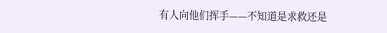有人向他们挥手——不知道是求救还是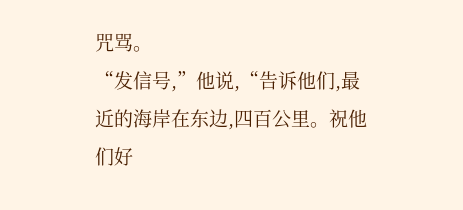咒骂。
“发信号,”他说,“告诉他们,最近的海岸在东边,四百公里。祝他们好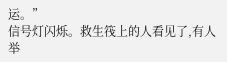运。”
信号灯闪烁。救生筏上的人看见了,有人举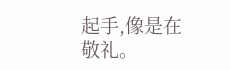起手,像是在敬礼。